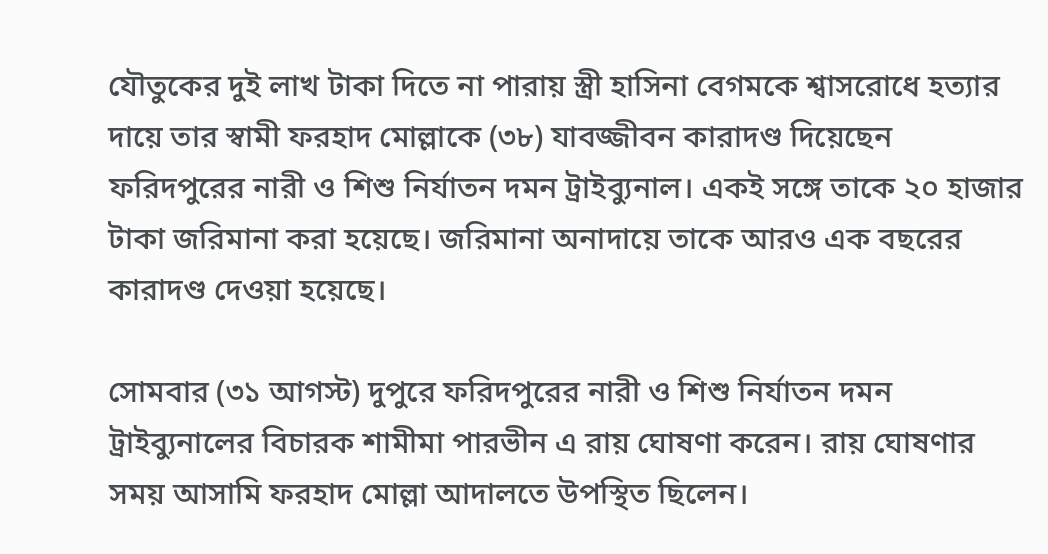যৌতুকের দুই লাখ টাকা দিতে না পারায় স্ত্রী হাসিনা বেগমকে শ্বাসরোধে হত্যার দায়ে তার স্বামী ফরহাদ মোল্লাকে (৩৮) যাবজ্জীবন কারাদণ্ড দিয়েছেন ফরিদপুরের নারী ও শিশু নির্যাতন দমন ট্রাইব্যুনাল। একই সঙ্গে তাকে ২০ হাজার টাকা জরিমানা করা হয়েছে। জরিমানা অনাদায়ে তাকে আরও এক বছরের কারাদণ্ড দেওয়া হয়েছে।

সোমবার (৩১ আগস্ট) দুপুরে ফরিদপুরের নারী ও শিশু নির্যাতন দমন ট্রাইব্যুনালের বিচারক শামীমা পারভীন এ রায় ঘোষণা করেন। রায় ঘোষণার সময় আসামি ফরহাদ মোল্লা আদালতে উপস্থিত ছিলেন।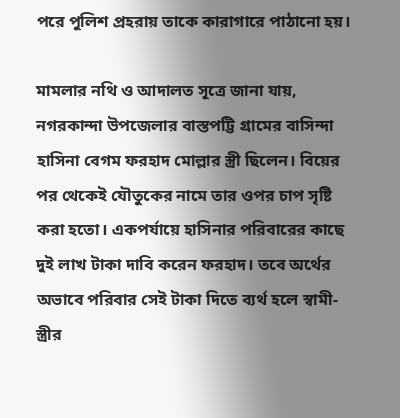পরে পুলিশ প্রহরায় তাকে কারাগারে পাঠানো হয়।

মামলার নথি ও আদালত সূত্রে জানা যায়, নগরকান্দা উপজেলার বাস্তপট্টি গ্রামের বাসিন্দা হাসিনা বেগম ফরহাদ মোল্লার স্ত্রী ছিলেন। বিয়ের পর থেকেই যৌতুকের নামে তার ওপর চাপ সৃষ্টি করা হতো। একপর্যায়ে হাসিনার পরিবারের কাছে দুই লাখ টাকা দাবি করেন ফরহাদ। তবে অর্থের অভাবে পরিবার সেই টাকা দিতে ব্যর্থ হলে স্বামী-স্ত্রীর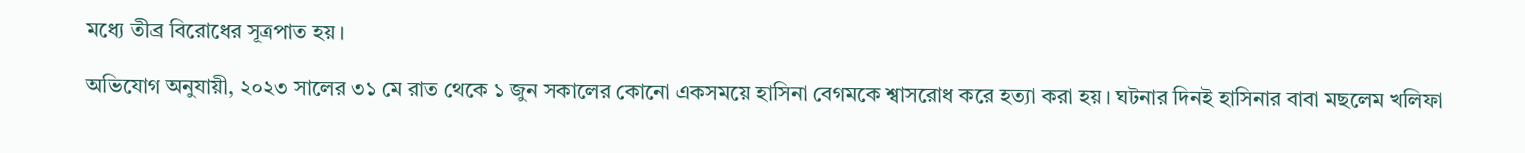মধ্যে তীব্র বিরোধের সূত্রপাত হয়।

অভিযোগ অনুযায়ী, ২০২৩ সালের ৩১ মে রাত থেকে ১ জুন সকালের কোনো একসময়ে হাসিনা বেগমকে শ্বাসরোধ করে হত্যা করা হয়। ঘটনার দিনই হাসিনার বাবা মছলেম খলিফা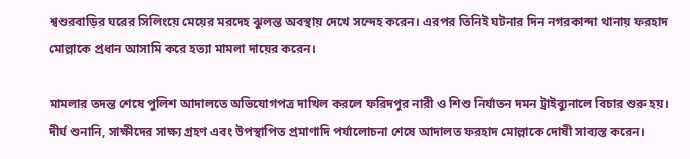শ্বশুরবাড়ির ঘরের সিলিংয়ে মেয়ের মরদেহ ঝুলন্ত অবস্থায় দেখে সন্দেহ করেন। এরপর তিনিই ঘটনার দিন নগরকান্দা থানায় ফরহাদ মোল্লাকে প্রধান আসামি করে হত্যা মামলা দায়ের করেন।

মামলার তদন্ত শেষে পুলিশ আদালতে অভিযোগপত্র দাখিল করলে ফরিদপুর নারী ও শিশু নির্যাতন দমন ট্রাইব্যুনালে বিচার শুরু হয়। দীর্ঘ শুনানি, সাক্ষীদের সাক্ষ্য গ্রহণ এবং উপস্থাপিত প্রমাণাদি পর্যালোচনা শেষে আদালত ফরহাদ মোল্লাকে দোষী সাব্যস্ত করেন।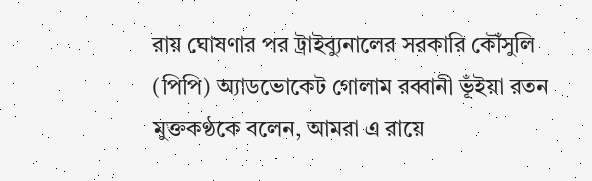রায় ঘোষণার পর ট্রাইব্যুনালের সরকারি কৌঁসুলি (পিপি) অ্যাডভোকেট গোলাম রব্বানী ভূঁইয়া রতন মুক্তকণ্ঠকে বলেন, আমরা এ রায়ে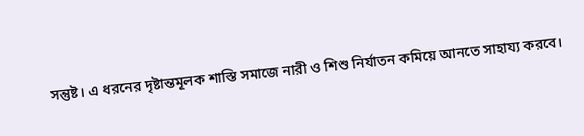সন্তুষ্ট। এ ধরনের দৃষ্টান্তমূলক শাস্তি সমাজে নারী ও শিশু নির্যাতন কমিয়ে আনতে সাহায্য করবে।